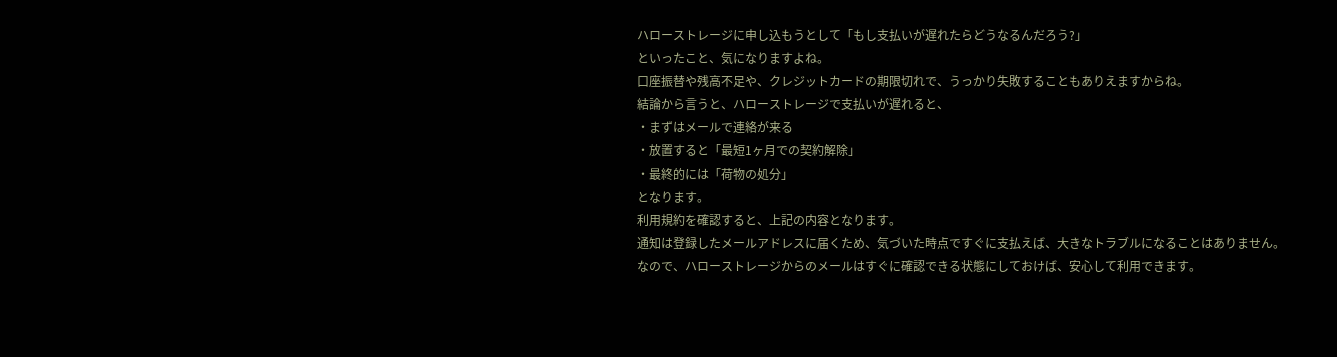ハローストレージに申し込もうとして「もし支払いが遅れたらどうなるんだろう?」
といったこと、気になりますよね。
口座振替や残高不足や、クレジットカードの期限切れで、うっかり失敗することもありえますからね。
結論から言うと、ハローストレージで支払いが遅れると、
・まずはメールで連絡が来る
・放置すると「最短1ヶ月での契約解除」
・最終的には「荷物の処分」
となります。
利用規約を確認すると、上記の内容となります。
通知は登録したメールアドレスに届くため、気づいた時点ですぐに支払えば、大きなトラブルになることはありません。
なので、ハローストレージからのメールはすぐに確認できる状態にしておけば、安心して利用できます。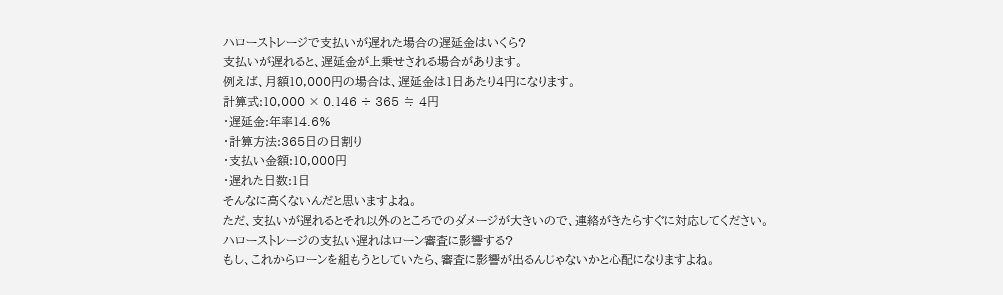ハローストレージで支払いが遅れた場合の遅延金はいくら?
支払いが遅れると、遅延金が上乗せされる場合があります。
例えば、月額10,000円の場合は、遅延金は1日あたり4円になります。
計算式:10,000 × 0.146 ÷ 365 ≒ 4円
・遅延金:年率14.6%
・計算方法:365日の日割り
・支払い金額:10,000円
・遅れた日数:1日
そんなに高くないんだと思いますよね。
ただ、支払いが遅れるとそれ以外のところでのダメージが大きいので、連絡がきたらすぐに対応してください。
ハローストレージの支払い遅れはローン審査に影響する?
もし、これからローンを組もうとしていたら、審査に影響が出るんじゃないかと心配になりますよね。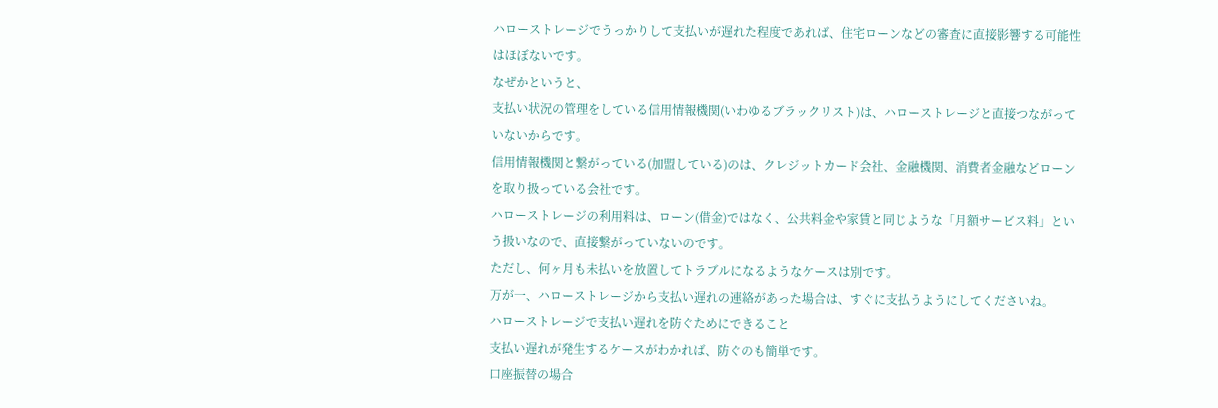ハローストレージでうっかりして支払いが遅れた程度であれば、住宅ローンなどの審査に直接影響する可能性はほぼないです。
なぜかというと、
支払い状況の管理をしている信用情報機関(いわゆるブラックリスト)は、ハローストレージと直接つながっていないからです。
信用情報機関と繋がっている(加盟している)のは、クレジットカード会社、金融機関、消費者金融などローンを取り扱っている会社です。
ハローストレージの利用料は、ローン(借金)ではなく、公共料金や家賃と同じような「月額サービス料」という扱いなので、直接繋がっていないのです。
ただし、何ヶ月も未払いを放置してトラブルになるようなケースは別です。
万が一、ハローストレージから支払い遅れの連絡があった場合は、すぐに支払うようにしてくださいね。
ハローストレージで支払い遅れを防ぐためにできること
支払い遅れが発生するケースがわかれば、防ぐのも簡単です。
口座振替の場合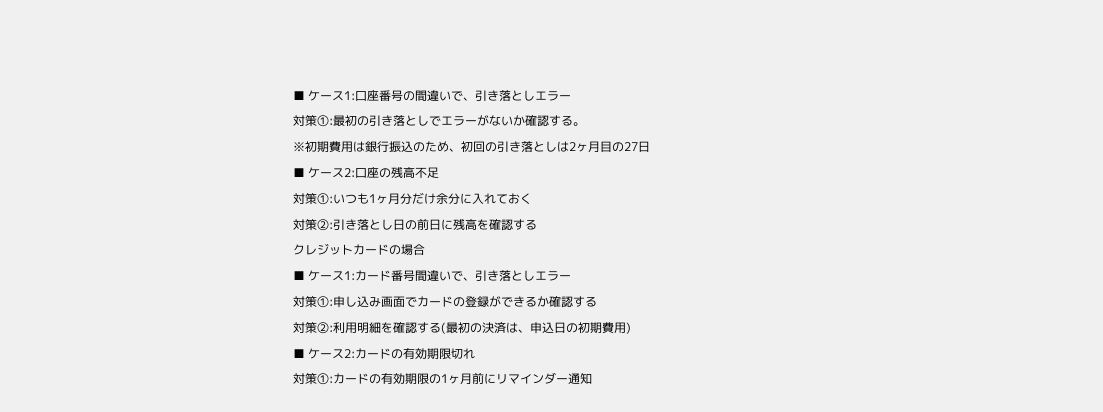■ ケース1:口座番号の間違いで、引き落としエラー
対策①:最初の引き落としでエラーがないか確認する。
※初期費用は銀行振込のため、初回の引き落としは2ヶ月目の27日
■ ケース2:口座の残高不足
対策①:いつも1ヶ月分だけ余分に入れておく
対策②:引き落とし日の前日に残高を確認する
クレジットカードの場合
■ ケース1:カード番号間違いで、引き落としエラー
対策①:申し込み画面でカードの登録ができるか確認する
対策②:利用明細を確認する(最初の決済は、申込日の初期費用)
■ ケース2:カードの有効期限切れ
対策①:カードの有効期限の1ヶ月前にリマインダー通知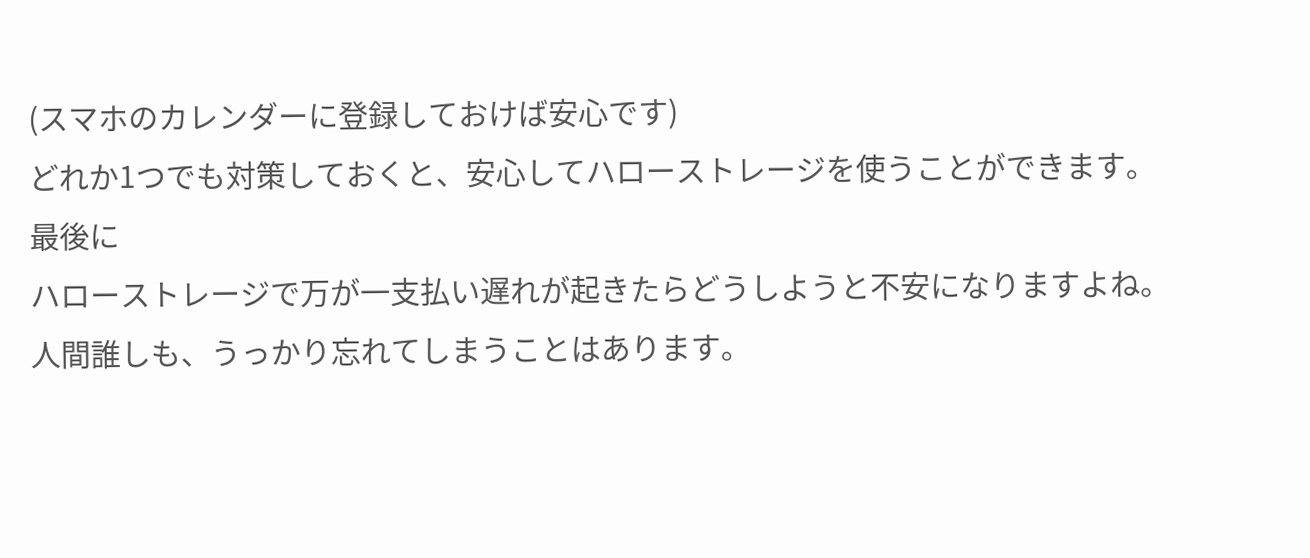(スマホのカレンダーに登録しておけば安心です)
どれか1つでも対策しておくと、安心してハローストレージを使うことができます。
最後に
ハローストレージで万が一支払い遅れが起きたらどうしようと不安になりますよね。
人間誰しも、うっかり忘れてしまうことはあります。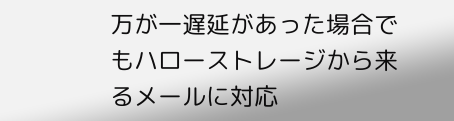万が一遅延があった場合でもハローストレージから来るメールに対応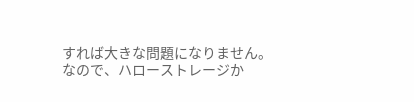すれば大きな問題になりません。
なので、ハローストレージか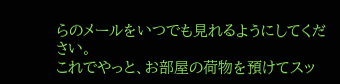らのメールをいつでも見れるようにしてください。
これでやっと、お部屋の荷物を預けてスッ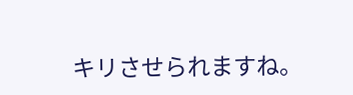キリさせられますね。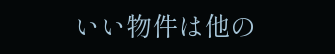いい物件は他の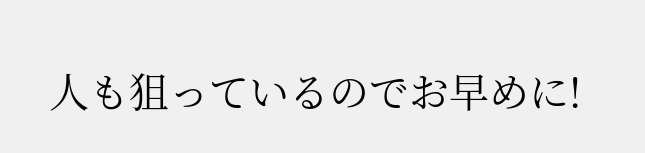人も狙っているのでお早めに!